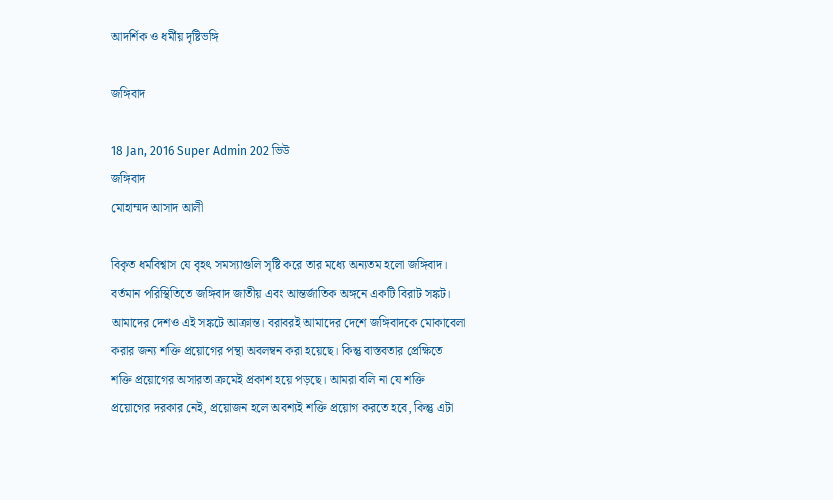আদর্শিক ও ধর্মীয় দৃষ্টিভঙ্গি

জঙ্গিবাদ

18 Jan, 2016 Super Admin 202 ভিউ
জঙ্গিবাদ
মোহাম্মদ আসাদ আলী

বিকৃত ধর্মবিশ্বাস যে বৃহৎ সমস্যাগুলি সৃষ্টি করে তার মধ্যে অন্যতম হলো জঙ্গিবাদ। বর্তমান পরিস্থিতিতে জঙ্গিবাদ জাতীয় এবং আন্তর্জাতিক অঙ্গনে একটি বিরাট সঙ্কট। আমাদের দেশও এই সঙ্কটে আক্রান্ত। বরাবরই আমাদের দেশে জঙ্গিবাদকে মোকাবেলা করার জন্য শক্তি প্রয়োগের পন্থা অবলম্বন করা হয়েছে। কিন্তু বাস্তবতার প্রেক্ষিতে শক্তি প্রয়োগের অসারতা ক্রমেই প্রকাশ হয়ে পড়ছে। আমরা বলি না যে শক্তি প্রয়োগের দরকার নেই, প্রয়োজন হলে অবশ্যই শক্তি প্রয়োগ করতে হবে, কিন্তু এটা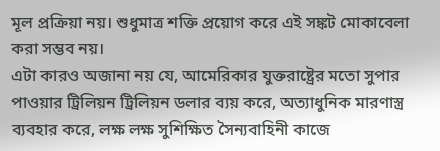মূল প্রক্রিয়া নয়। শুধুমাত্র শক্তি প্রয়োগ করে এই সঙ্কট মোকাবেলা করা সম্ভব নয়।
এটা কারও অজানা নয় যে, আমেরিকার যুক্তরাষ্ট্রের মতো সুপার পাওয়ার ট্রিলিয়ন ট্রিলিয়ন ডলার ব্যয় করে, অত্যাধুনিক মারণাস্ত্র ব্যবহার করে, লক্ষ লক্ষ সুশিক্ষিত সৈন্যবাহিনী কাজে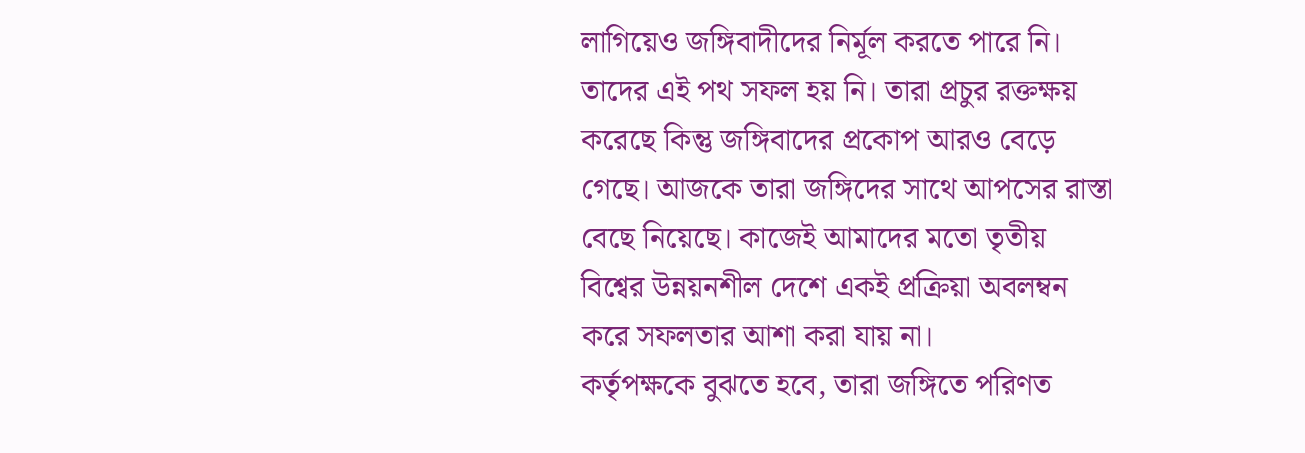লাগিয়েও জঙ্গিবাদীদের নির্মূল করতে পারে নি। তাদের এই পথ সফল হয় নি। তারা প্রচুর রক্তক্ষয় করেছে কিন্তু জঙ্গিবাদের প্রকোপ আরও বেড়ে গেছে। আজকে তারা জঙ্গিদের সাথে আপসের রাস্তা বেছে নিয়েছে। কাজেই আমাদের মতো তৃতীয় বিশ্বের উন্নয়নশীল দেশে একই প্রক্রিয়া অবলম্বন করে সফলতার আশা করা যায় না।
কর্তৃপক্ষকে বুঝতে হবে, তারা জঙ্গিতে পরিণত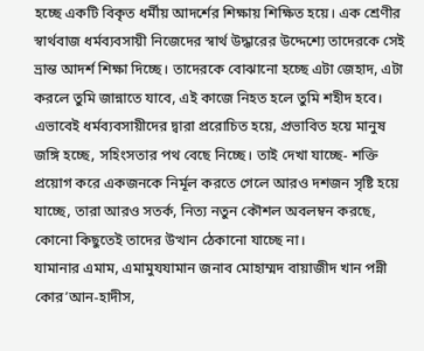হচ্ছে একটি বিকৃত ধর্মীয় আদর্শের শিক্ষায় শিক্ষিত হয়ে। এক শ্রেণীর স্বার্থবাজ ধর্মব্যবসায়ী নিজেদের স্বার্থ উদ্ধারের উদ্দেশ্যে তাদেরকে সেই ভ্রান্ত আদর্শ শিক্ষা দিচ্ছে। তাদেরকে বোঝানো হচ্ছে এটা জেহাদ, এটা করলে তুমি জান্নাতে যাবে, এই কাজে নিহত হলে তুমি শহীদ হবে। এভাবেই ধর্মব্যবসায়ীদের দ্বারা প্ররোচিত হয়ে, প্রভাবিত হয়ে মানুষ জঙ্গি হচ্ছে, সহিংসতার পথ বেছে নিচ্ছে। তাই দেখা যাচ্ছে- শক্তি প্রয়োগ করে একজনকে নির্মূল করতে গেলে আরও দশজন সৃষ্টি হয়ে যাচ্ছে, তারা আরও সতর্ক, নিত্য নতুন কৌশল অবলম্বন করছে, কোনো কিছুতেই তাদের উত্থান ঠেকানো যাচ্ছে না।
যামানার এমাম, এমামুযযামান জনাব মোহাম্মদ বায়াজীদ খান পন্নী কোর’আন-হাদীস,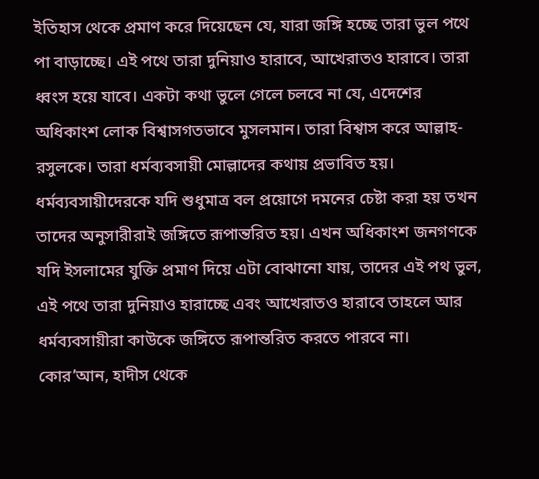ইতিহাস থেকে প্রমাণ করে দিয়েছেন যে, যারা জঙ্গি হচ্ছে তারা ভুল পথে পা বাড়াচ্ছে। এই পথে তারা দুনিয়াও হারাবে, আখেরাতও হারাবে। তারা ধ্বংস হয়ে যাবে। একটা কথা ভুলে গেলে চলবে না যে, এদেশের অধিকাংশ লোক বিশ্বাসগতভাবে মুসলমান। তারা বিশ্বাস করে আল্লাহ-রসুলকে। তারা ধর্মব্যবসায়ী মোল্লাদের কথায় প্রভাবিত হয়। ধর্মব্যবসায়ীদেরকে যদি শুধুমাত্র বল প্রয়োগে দমনের চেষ্টা করা হয় তখন তাদের অনুসারীরাই জঙ্গিতে রূপান্তরিত হয়। এখন অধিকাংশ জনগণকে যদি ইসলামের যুক্তি প্রমাণ দিয়ে এটা বোঝানো যায়, তাদের এই পথ ভুল, এই পথে তারা দুনিয়াও হারাচ্ছে এবং আখেরাতও হারাবে তাহলে আর ধর্মব্যবসায়ীরা কাউকে জঙ্গিতে রূপান্তরিত করতে পারবে না।
কোর’আন, হাদীস থেকে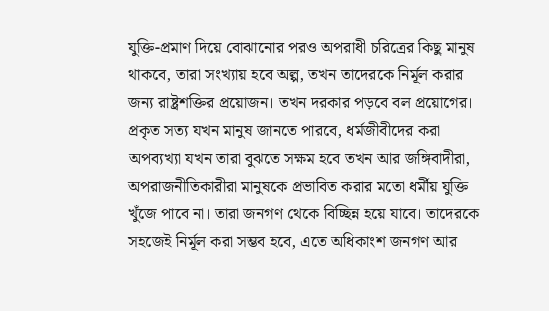যুক্তি-প্রমাণ দিয়ে বোঝানোর পরও অপরাধী চরিত্রের কিছু মানুষ থাকবে, তারা সংখ্যায় হবে অল্প, তখন তাদেরকে নির্মূল করার জন্য রাষ্ট্রশক্তির প্রয়োজন। তখন দরকার পড়বে বল প্রয়োগের। প্রকৃত সত্য যখন মানুষ জানতে পারবে, ধর্মজীবীদের করা অপব্যখ্যা যখন তারা বুঝতে সক্ষম হবে তখন আর জঙ্গিবাদীরা, অপরাজনীতিকারীরা মানুষকে প্রভাবিত করার মতো ধর্মীয় যুক্তি খুঁজে পাবে না। তারা জনগণ থেকে বিচ্ছিন্ন হয়ে যাবে। তাদেরকে সহজেই নির্মূল করা সম্ভব হবে, এতে অধিকাংশ জনগণ আর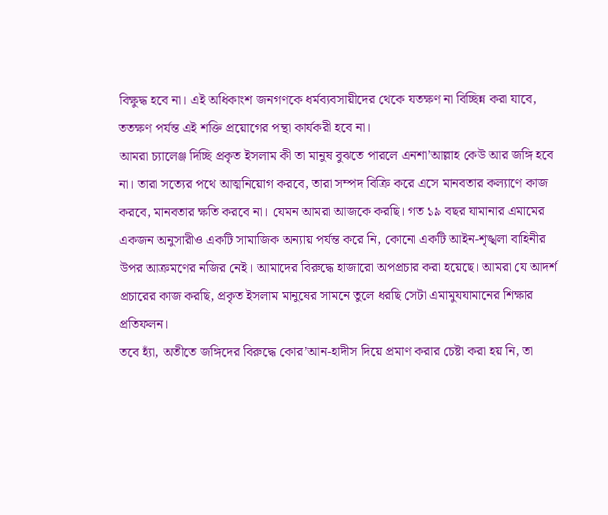বিক্ষুদ্ধ হবে না। এই অধিকাংশ জনগণকে ধর্মব্যবসায়ীদের থেকে যতক্ষণ না বিচ্ছিন্ন করা যাবে, ততক্ষণ পর্যন্ত এই শক্তি প্রয়োগের পন্থা কার্যকরী হবে না।
আমরা চ্যালেঞ্জ দিচ্ছি প্রকৃত ইসলাম কী তা মানুষ বুঝতে পারলে এনশা’আল্লাহ কেউ আর জঙ্গি হবে না। তারা সত্যের পথে আত্মনিয়োগ করবে, তারা সম্পদ বিক্রি করে এসে মানবতার কল্যাণে কাজ করবে, মানবতার ক্ষতি করবে না। যেমন আমরা আজকে করছি। গত ১৯ বছর যামানার এমামের একজন অনুসারীও একটি সামাজিক অন্যায় পর্যন্ত করে নি, কোনো একটি আইন-শৃঙ্খলা বাহিনীর উপর আক্রমণের নজির নেই। আমাদের বিরুদ্ধে হাজারো অপপ্রচার করা হয়েছে। আমরা যে আদর্শ প্রচারের কাজ করছি, প্রকৃত ইসলাম মানুষের সামনে তুলে ধরছি সেটা এমামুযযামানের শিক্ষার প্রতিফলন।
তবে হ্যাঁ, অতীতে জঙ্গিদের বিরুদ্ধে কোর’আন-হাদীস দিয়ে প্রমাণ করার চেষ্টা করা হয় নি, তা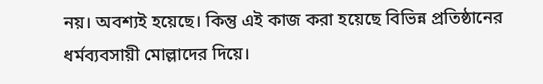নয়। অবশ্যই হয়েছে। কিন্তু এই কাজ করা হয়েছে বিভিন্ন প্রতিষ্ঠানের ধর্মব্যবসায়ী মোল্লাদের দিয়ে।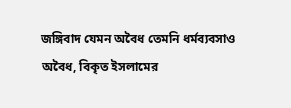জঙ্গিবাদ যেমন অবৈধ তেমনি ধর্মব্যবসাও অবৈধ, বিকৃত ইসলামের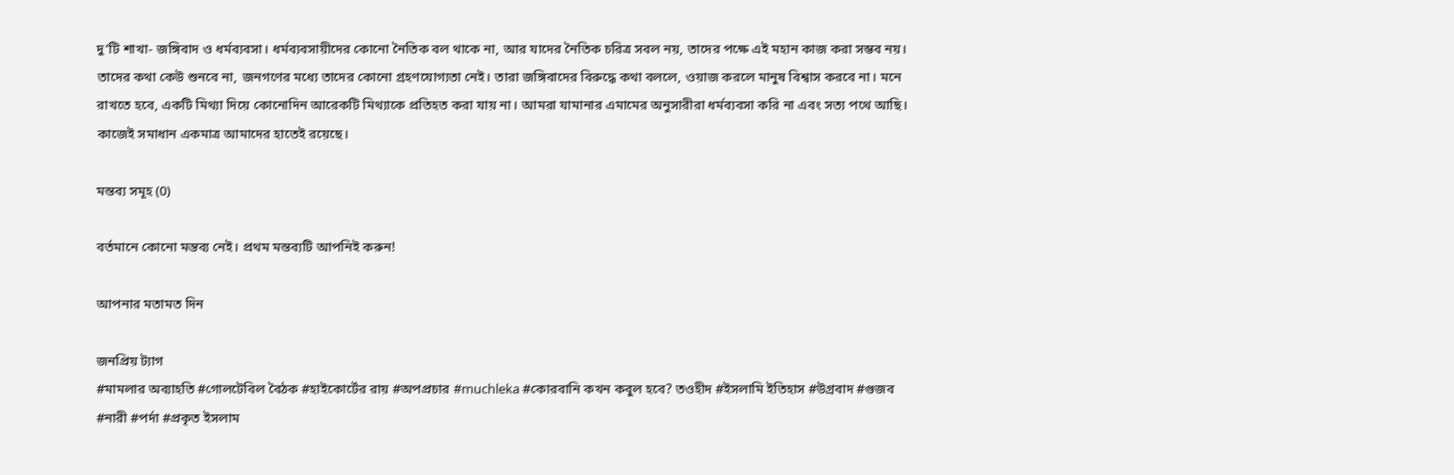দু’টি শাখা- জঙ্গিবাদ ও ধর্মব্যবসা। ধর্মব্যবসায়ীদের কোনো নৈতিক বল থাকে না, আর যাদের নৈতিক চরিত্র সবল নয়, তাদের পক্ষে এই মহান কাজ করা সম্ভব নয়। তাদের কথা কেউ শুনবে না, জনগণের মধ্যে তাদের কোনো গ্রহণযোগ্যতা নেই। তারা জঙ্গিবাদের বিরুদ্ধে কথা বললে, ওয়াজ করলে মানুষ বিশ্বাস করবে না। মনে রাখতে হবে, একটি মিথ্যা দিয়ে কোনোদিন আরেকটি মিথ্যাকে প্রতিহত করা যায় না। আমরা যামানার এমামের অনুসারীরা ধর্মব্যবসা করি না এবং সত্য পথে আছি। কাজেই সমাধান একমাত্র আমাদের হাতেই রয়েছে।

মন্তব্য সমূহ (0)

বর্তমানে কোনো মন্তব্য নেই। প্রথম মন্তব্যটি আপনিই করুন!

আপনার মতামত দিন

জনপ্রিয় ট্যাগ
#মামলার অব্যাহতি #গোলটেবিল বৈঠক #হাইকোর্টের রায় #অপপ্রচার #muchleka #কোরবানি কখন কবুল হবে? তওহীদ #ইসলামি ইতিহাস #উগ্রবাদ #গুজব #নারী #পর্দা #প্রকৃত ইসলাম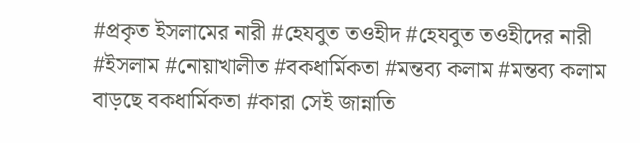#প্রকৃত ইসলামের নারী #হেযবুত তওহীদ #হেযবুত তওহীদের নারী #ইসলাম #নোয়াখালীত #বকধার্মিকতা #মন্তব্য কলাম #মন্তব্য কলাম বাড়ছে বকধার্মিকতা #কারা সেই জান্নাতি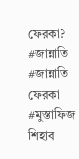ফেরকা? #জান্নাতি #জান্নাতি ফেরকা #মুস্তাফিজ শিহাব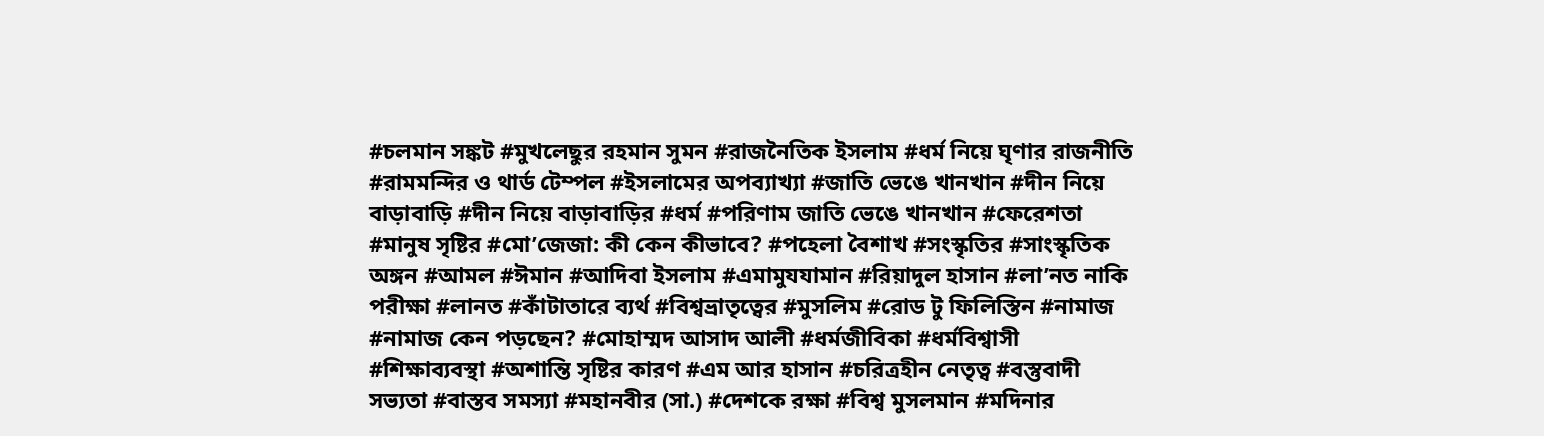#চলমান সঙ্কট #মুখলেছুর রহমান সুমন #রাজনৈতিক ইসলাম #ধর্ম নিয়ে ঘৃণার রাজনীতি #রামমন্দির ও থার্ড টেম্পল #ইসলামের অপব্যাখ্যা #জাতি ভেঙে খানখান #দীন নিয়ে বাড়াবাড়ি #দীন নিয়ে বাড়াবাড়ির #ধর্ম #পরিণাম জাতি ভেঙে খানখান #ফেরেশতা #মানুষ সৃষ্টির #মো’জেজা: কী কেন কীভাবে? #পহেলা বৈশাখ #সংস্কৃতির #সাংস্কৃতিক অঙ্গন #আমল #ঈমান #আদিবা ইসলাম #এমামুযযামান #রিয়াদুল হাসান #লা’নত নাকি পরীক্ষা #লানত #কাঁটাতারে ব্যর্থ #বিশ্বভ্রাতৃত্বের #মুসলিম #রোড টু ফিলিস্তিন #নামাজ #নামাজ কেন পড়ছেন? #মোহাম্মদ আসাদ আলী #ধর্মজীবিকা #ধর্মবিশ্বাসী #শিক্ষাব্যবস্থা #অশান্তি সৃষ্টির কারণ #এম আর হাসান #চরিত্রহীন নেতৃত্ব #বস্তুবাদী সভ্যতা #বাস্তব সমস্যা #মহানবীর (সা.) #দেশকে রক্ষা #বিশ্ব মুসলমান #মদিনার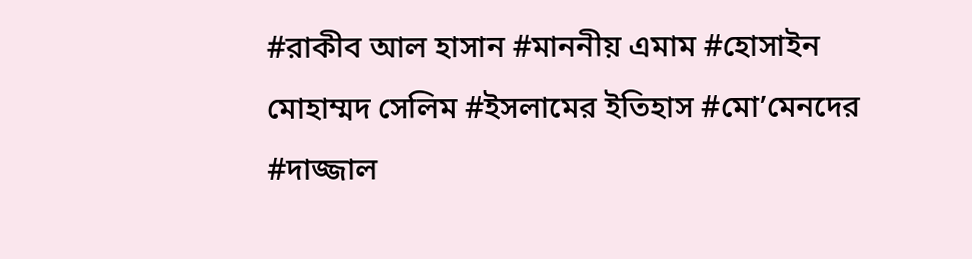#রাকীব আল হাসান #মাননীয় এমাম #হোসাইন মোহাম্মদ সেলিম #ইসলামের ইতিহাস #মো’মেনদের #দাজ্জাল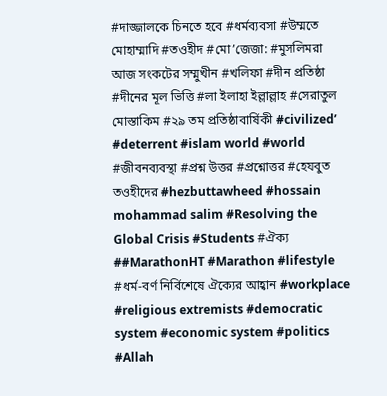#দাজ্জালকে চিনতে হবে #ধর্মব্যবসা #উম্মতে মোহাম্মাদি #তওহীদ #মো’জেজা: #মুসলিমরা আজ সংকটের সম্মুখীন #খলিফা #দীন প্রতিষ্ঠা #দীনের মূল ভিত্তি #লা ইলাহা ইল্লাল্লাহ #সেরাতুল মোস্তাকিম #২৯ তম প্রতিষ্ঠাবার্ষিকী #civilized’ #deterrent #islam world #world #জীবনব্যবস্থা #প্রশ্ন উত্তর #প্রশ্নোত্তর #হেযবুত তওহীদের #hezbuttawheed #hossain mohammad salim #Resolving the Global Crisis #Students #ঐক্য ##MarathonHT #Marathon #lifestyle #ধর্ম-বর্ণ নির্বিশেষে ঐক্যের আহ্বান #workplace #religious extremists #democratic system #economic system #politics #Allah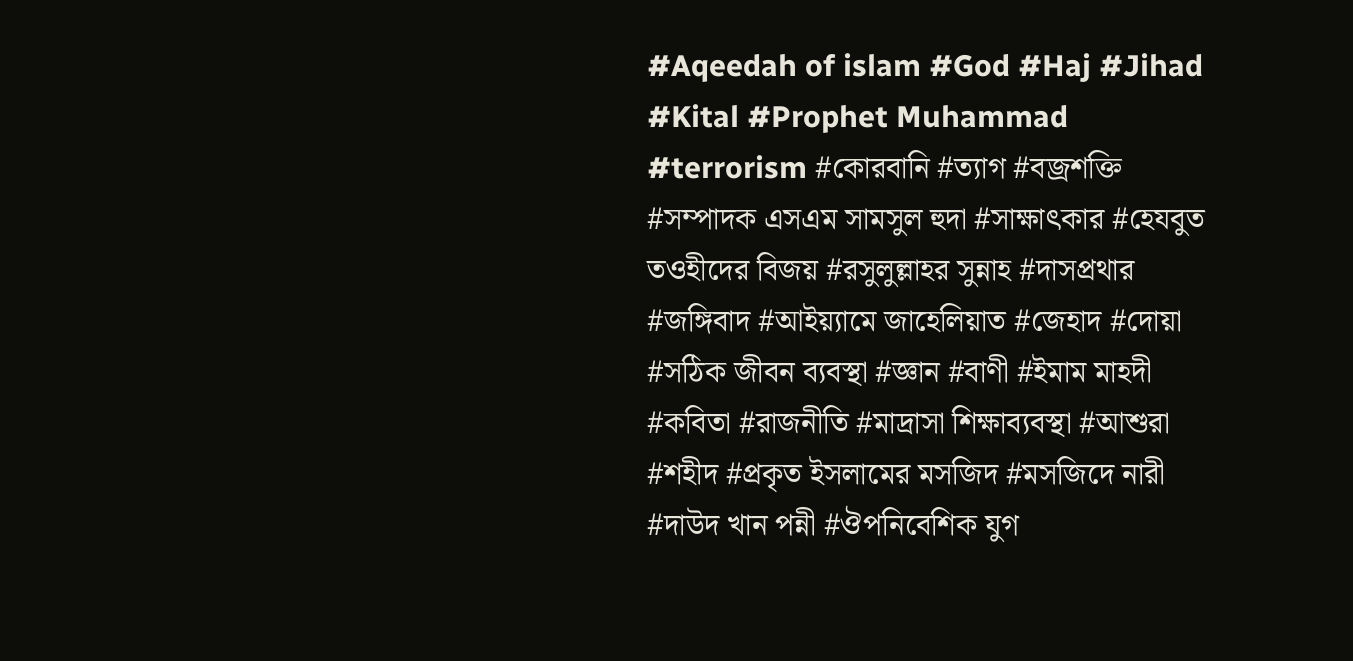#Aqeedah of islam #God #Haj #Jihad #Kital #Prophet Muhammad #terrorism #কোরবানি #ত্যাগ #বজ্রশক্তি #সম্পাদক এসএম সামসুল হুদা #সাক্ষাৎকার #হেযবুত তওহীদের বিজয় #রসুলুল্লাহর সুন্নাহ #দাসপ্রথার #জঙ্গিবাদ #আইয়্যামে জাহেলিয়াত #জেহাদ #দোয়া #সঠিক জীবন ব্যবস্থা #জ্ঞান #বাণী #ইমাম মাহদী #কবিতা #রাজনীতি #মাদ্রাসা শিক্ষাব্যবস্থা #আশুরা #শহীদ #প্রকৃত ইসলামের মসজিদ #মসজিদে নারী #দাউদ খান পন্নী #ঔপনিবেশিক যুগ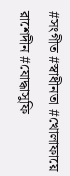#সংগীত #স্বাধীনতা #খোলাফায়ে রাশেদীন #যোদ্ধাসুফি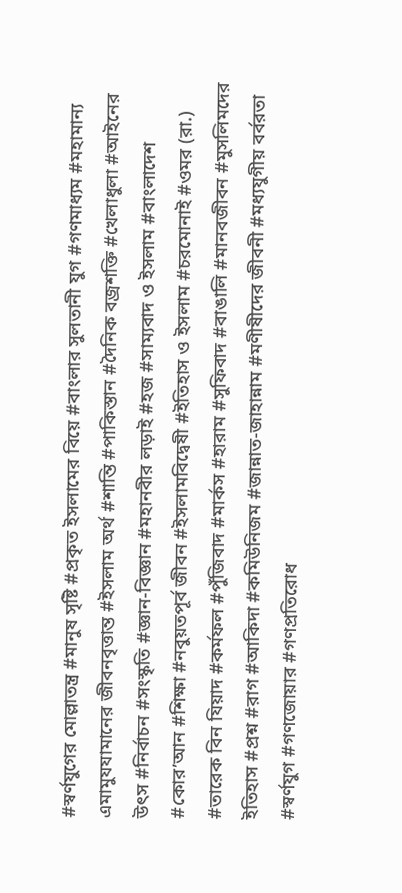#স্বর্ণযুগের মোল্লাতন্ত্র #মানুষ সৃষ্টি #প্রকৃত ইসলামের বিয়ে #বাংলার সুলতানী যুগ #গণমাধ্যম #মহামান্য এমামুযযামানের জীবনবৃত্তান্ত #ইসলাম অর্থ #শান্তি #পাকিস্তান #দৈনিক বজ্রশক্তি #খেলাধুলা #আইনের উৎস #নির্বাচন #সংস্কৃতি #জ্ঞান-বিজ্ঞান #মহানবীর লড়াই #হজ #সাম্যবাদ ও ইসলাম #বাংলাদেশ #কোর’আন #শিক্ষা #নবুয়তপূর্ব জীবন #ইসলামবিদ্বেষী #ইতিহাস ও ইসলাম #চরমোনাই #ওমর (রা.) #তারেক বিন যিয়াদ #কর্মফল #পুঁজিবাদ #মার্কস #হারাম #সুফিবাদ #বাঙালি #মানবজীবন #মুসলিমদের ইতিহাস #প্রশ্ন #রাগ #আকিদা #কমিউনিজম #জান্নাত-জাহান্নাম #মণীষীদের জীবনী #মধ্যযুগীয় বর্বরতা #স্বর্ণযুগ #গণজোয়ার #গণপ্রতিরোধ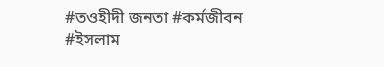#তওহীদী জনতা #কর্মজীবন #ইসলাম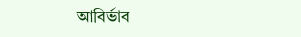আবির্ভাব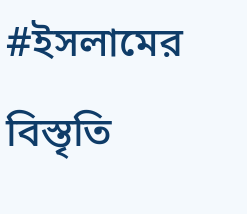#ইসলামের বিস্তৃতি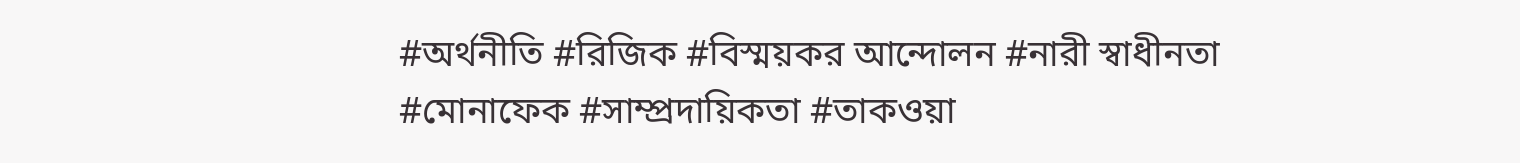#অর্থনীতি #রিজিক #বিস্ময়কর আন্দোলন #নারী স্বাধীনতা #মোনাফেক #সাম্প্রদায়িকতা #তাকওয়া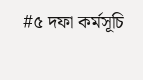#৫ দফা কর্মসূচি